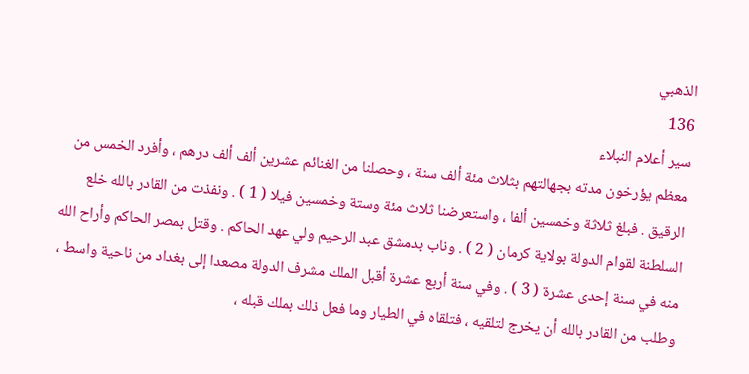الذهبي
136
سير أعلام النبلاء
معظم يؤرخون مدته بجهالتهم بثلاث مئة ألف سنة ، وحصلنا من الغنائم عشرين ألف ألف درهم ، وأفرد الخمس من الرقيق . فبلغ ثلاثة وخمسين ألفا ، واستعرضنا ثلاث مئة وستة وخمسين فيلا ( 1 ) . ونفذت من القادر بالله خلع السلطنة لقوام الدولة بولاية كرمان ( 2 ) . وناب بدمشق عبد الرحيم ولي عهد الحاكم . وقتل بمصر الحاكم وأراح الله منه في سنة إحدى عشرة ( 3 ) . وفي سنة أربع عشرة أقبل الملك مشرف الدولة مصعدا إلى بغداد من ناحية واسط ، وطلب من القادر بالله أن يخرج لتلقيه ، فتلقاه في الطيار وما فعل ذلك بملك قبله ،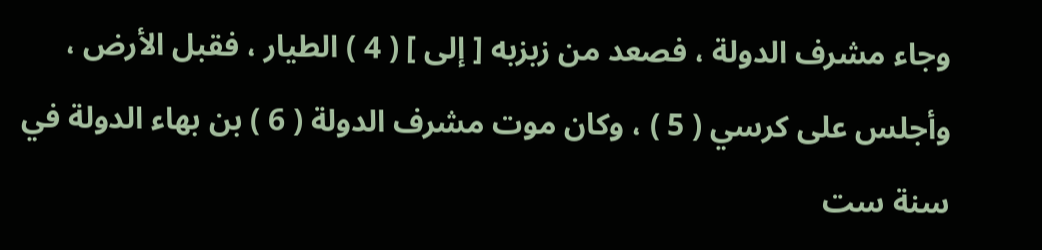وجاء مشرف الدولة ، فصعد من زبزبه [ إلى ] ( 4 ) الطيار ، فقبل الأرض ، وأجلس على كرسي ( 5 ) ، وكان موت مشرف الدولة ( 6 ) بن بهاء الدولة في سنة ست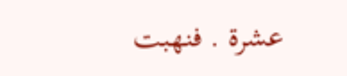عشرة . فنهبت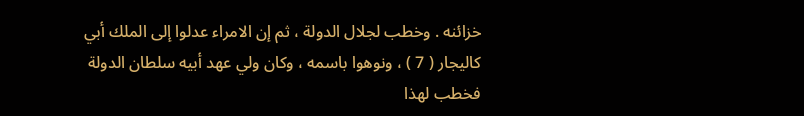خزائنه . وخطب لجلال الدولة ، ثم إن الامراء عدلوا إلى الملك أبي كاليجار ( 7 ) ، ونوهوا باسمه ، وكان ولي عهد أبيه سلطان الدولة فخطب لهذا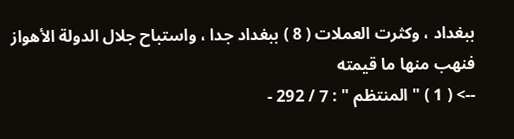ببغداد ، وكثرت العملات ( 8 ) ببغداد جدا ، واستباح جلال الدولة الأهواز فنهب منها ما قيمته
--> ( 1 ) " المنتظم " : 7 / 292 -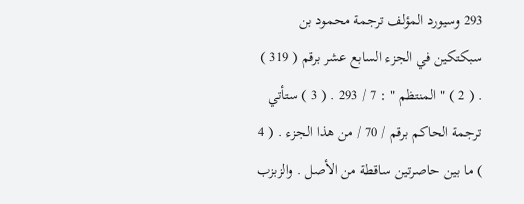293 وسيورد المؤلف ترجمة محمود بن سبكتكين في الجزء السابع عشر برقم ( 319 ) . ( 2 ) " المنتظم " : 7 / 293 . ( 3 ) ستأتي ترجمة الحاكم برقم / 70 / من هذا الجزء . ( 4 ) ما بين حاصرتين ساقطة من الأصل . والزبزب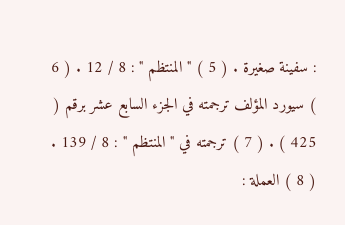: سفينة صغيرة . ( 5 ) " المنتظم " : 8 / 12 . ( 6 ) سيورد المؤلف ترجمته في الجزء السابع عشر برقم ( 425 ) . ( 7 ) ترجمته في " المنتظم " : 8 / 139 . ( 8 ) العملة :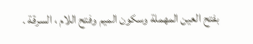بفتح العين المهملة وسكون الميم وفتح اللام ، السرقة .